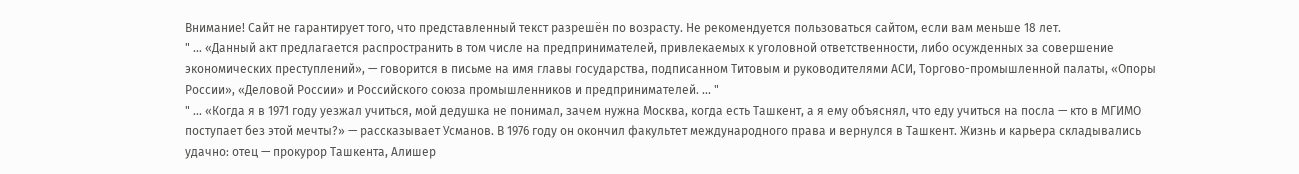Внимание! Сайт не гарантирует того, что представленный текст разрешён по возрасту. Не рекомендуется пользоваться сайтом, если вам меньше 18 лет.
" ... «Данный акт предлагается распространить в том числе на предпринимателей, привлекаемых к уголовной ответственности, либо осужденных за совершение экономических преступлений», — говорится в письме на имя главы государства, подписанном Титовым и руководителями АСИ, Торгово-промышленной палаты, «Опоры России», «Деловой России» и Российского союза промышленников и предпринимателей. ... "
" ... «Когда я в 1971 году уезжал учиться, мой дедушка не понимал, зачем нужна Москва, когда есть Ташкент, а я ему объяснял, что еду учиться на посла — кто в МГИМО поступает без этой мечты?» — рассказывает Усманов. В 1976 году он окончил факультет международного права и вернулся в Ташкент. Жизнь и карьера складывались удачно: отец — прокурор Ташкента, Алишер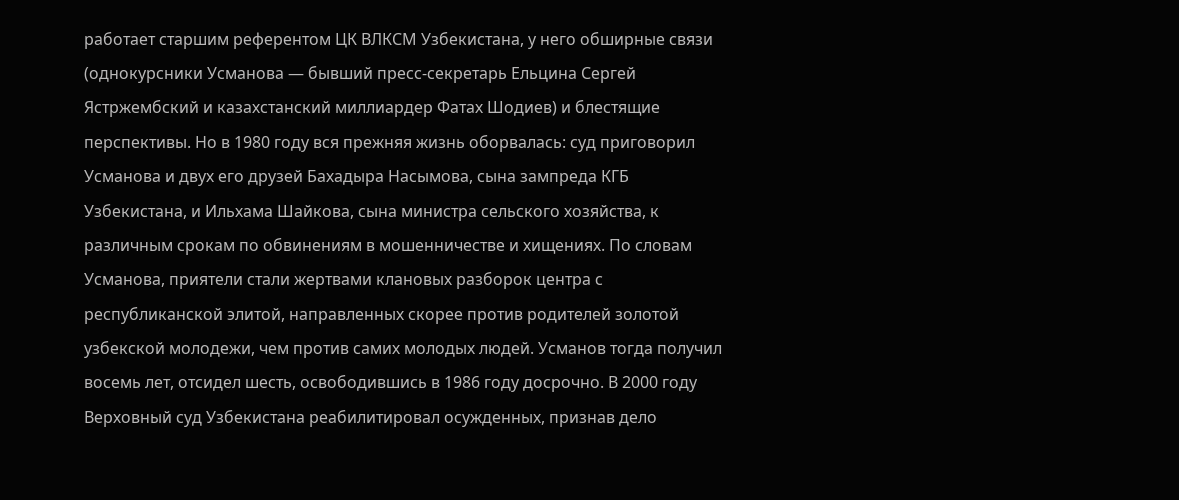работает старшим референтом ЦК ВЛКСМ Узбекистана, у него обширные связи (однокурсники Усманова — бывший пресс-секретарь Ельцина Сергей Ястржембский и казахстанский миллиардер Фатах Шодиев) и блестящие перспективы. Но в 1980 году вся прежняя жизнь оборвалась: суд приговорил Усманова и двух его друзей Бахадыра Насымова, сына зампреда КГБ Узбекистана, и Ильхама Шайкова, сына министра сельского хозяйства, к различным срокам по обвинениям в мошенничестве и хищениях. По словам Усманова, приятели стали жертвами клановых разборок центра с республиканской элитой, направленных скорее против родителей золотой узбекской молодежи, чем против самих молодых людей. Усманов тогда получил восемь лет, отсидел шесть, освободившись в 1986 году досрочно. В 2000 году Верховный суд Узбекистана реабилитировал осужденных, признав дело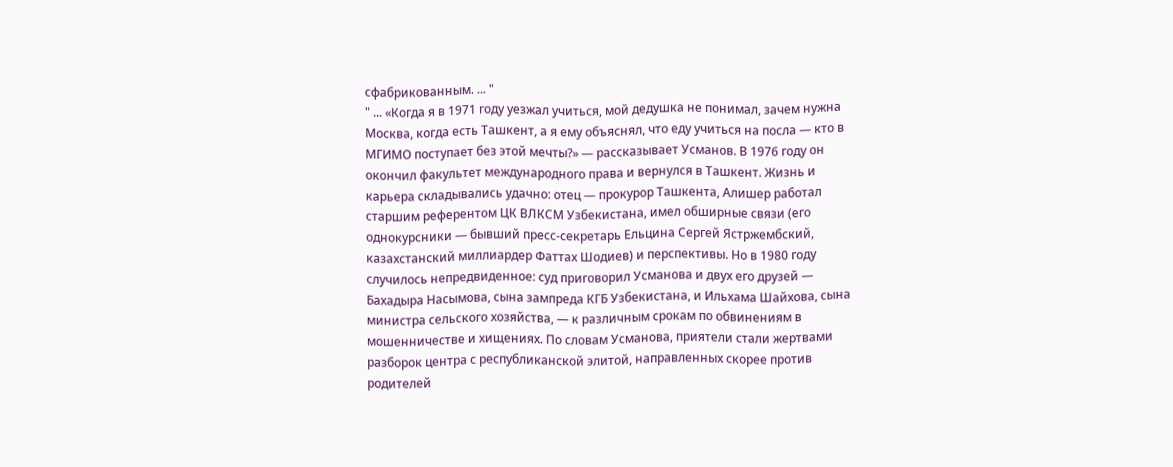сфабрикованным. ... "
" ... «Когда я в 1971 году уезжал учиться, мой дедушка не понимал, зачем нужна Москва, когда есть Ташкент, а я ему объяснял, что еду учиться на посла — кто в МГИМО поступает без этой мечты?» — рассказывает Усманов. В 1976 году он окончил факультет международного права и вернулся в Ташкент. Жизнь и карьера складывались удачно: отец — прокурор Ташкента, Алишер работал старшим референтом ЦК ВЛКСМ Узбекистана, имел обширные связи (его однокурсники — бывший пресс-секретарь Ельцина Сергей Ястржембский, казахстанский миллиардер Фаттах Шодиев) и перспективы. Но в 1980 году случилось непредвиденное: суд приговорил Усманова и двух его друзей — Бахадыра Насымова, сына зампреда КГБ Узбекистана, и Ильхама Шайхова, сына министра сельского хозяйства, — к различным срокам по обвинениям в мошенничестве и хищениях. По словам Усманова, приятели стали жертвами разборок центра с республиканской элитой, направленных скорее против родителей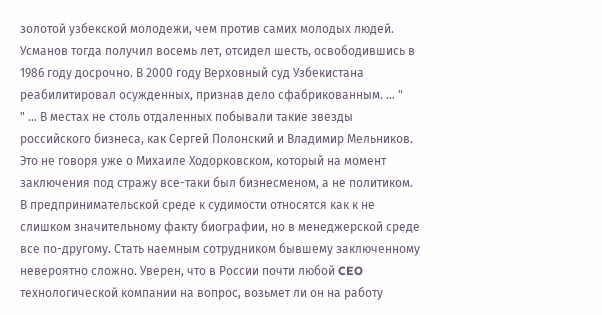золотой узбекской молодежи, чем против самих молодых людей. Усманов тогда получил восемь лет, отсидел шесть, освободившись в 1986 году досрочно. В 2000 году Верховный суд Узбекистана реабилитировал осужденных, признав дело сфабрикованным. ... "
" ... В местах не столь отдаленных побывали такие звезды российского бизнеса, как Сергей Полонский и Владимир Мельников. Это не говоря уже о Михаиле Ходорковском, который на момент заключения под стражу все-таки был бизнесменом, а не политиком. В предпринимательской среде к судимости относятся как к не слишком значительному факту биографии, но в менеджерской среде все по-другому. Стать наемным сотрудником бывшему заключенному невероятно сложно. Уверен, что в России почти любой CEO технологической компании на вопрос, возьмет ли он на работу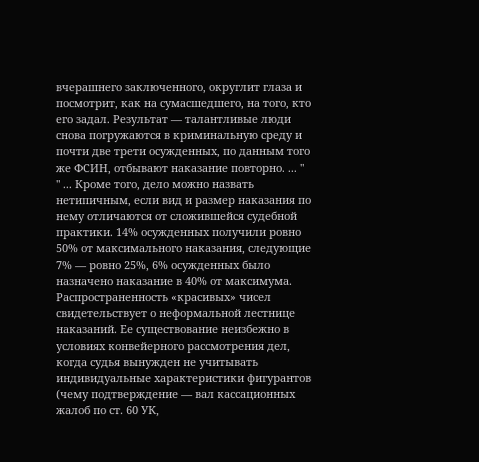вчерашнего заключенного, округлит глаза и посмотрит, как на сумасшедшего, на того, кто его задал. Результат — талантливые люди снова погружаются в криминальную среду и почти две трети осужденных, по данным того же ФСИН, отбывают наказание повторно. ... "
" ... Кроме того, дело можно назвать нетипичным, если вид и размер наказания по нему отличаются от сложившейся судебной практики. 14% осужденных получили ровно 50% от максимального наказания, следующие 7% — ровно 25%, 6% осужденных было назначено наказание в 40% от максимума. Распространенность «красивых» чисел свидетельствует о неформальной лестнице наказаний. Ее существование неизбежно в условиях конвейерного рассмотрения дел, когда судья вынужден не учитывать индивидуальные характеристики фигурантов (чему подтверждение — вал кассационных жалоб по ст. 60 УК,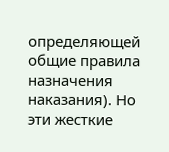определяющей общие правила назначения наказания). Но эти жесткие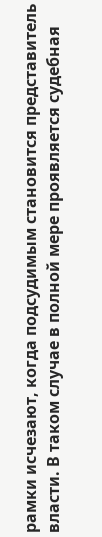рамки исчезают, когда подсудимым становится представитель власти. В таком случае в полной мере проявляется судебная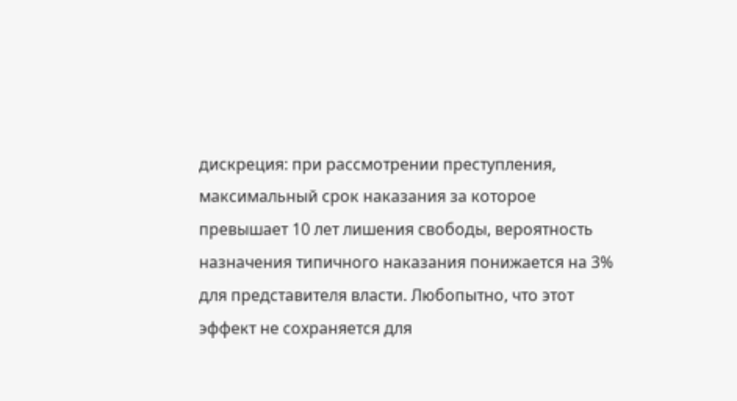дискреция: при рассмотрении преступления, максимальный срок наказания за которое превышает 10 лет лишения свободы, вероятность назначения типичного наказания понижается на 3% для представителя власти. Любопытно, что этот эффект не сохраняется для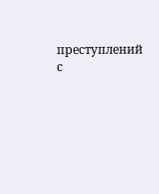преступлений с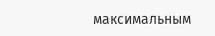максимальным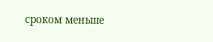сроком меньше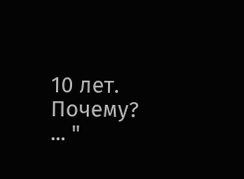10 лет. Почему? ... "